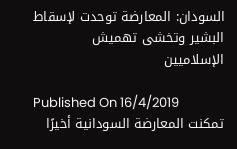السودان: المعارضة توحدت لإسقاط البشير وتخشى تهميش الإسلاميين

Published On 16/4/2019
تمكنت المعارضة السودانية أخيرًا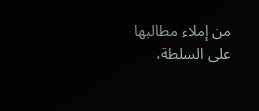من إملاء مطالبها على السلطة،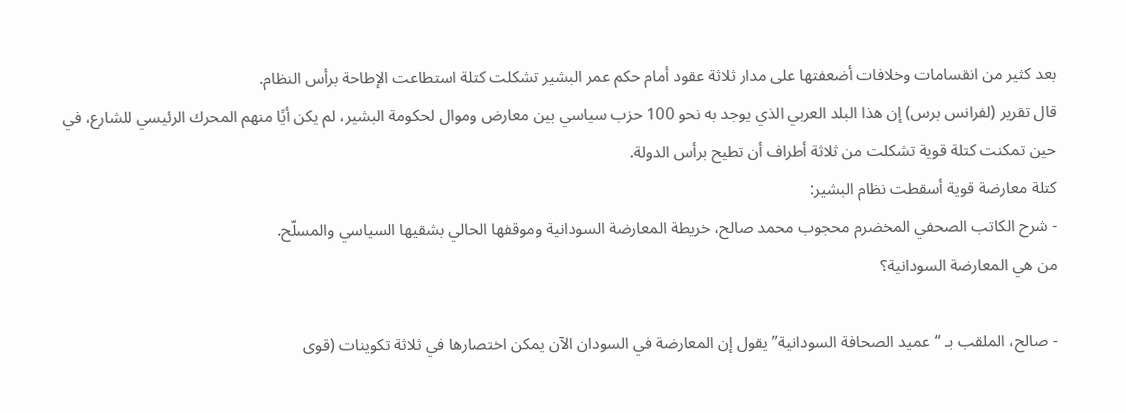بعد كثير من انقسامات وخلافات أضعفتها على مدار ثلاثة عقود أمام حكم عمر البشير تشكلت كتلة استطاعت الإطاحة برأس النظام.
قال تقرير (لفرانس برس) إن هذا البلد العربي الذي يوجد به نحو 100 حزب سياسي بين معارض وموال لحكومة البشير، لم يكن أيًا منهم المحرك الرئيسي للشارع، في حين تمكنت كتلة قوية تشكلت من ثلاثة أطراف أن تطيح برأس الدولة.
كتلة معارضة قوية أسقطت نظام البشير:
- شرح الكاتب الصحفي المخضرم محجوب محمد صالح، خريطة المعارضة السودانية وموقفها الحالي بشقيها السياسي والمسلّح.
من هي المعارضة السودانية؟

- صالح، الملقب بـ “عميد الصحافة السودانية” يقول إن المعارضة في السودان الآن يمكن اختصارها في ثلاثة تكوينات (قوى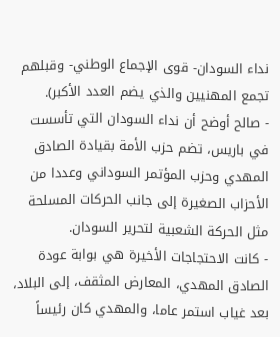نداء السودان- قوى الإجماع الوطني- وقبلهم تجمع المهنيين والذي يضم العدد الأكبر).
- صالح أوضح أن نداء السودان التي تأسست في باريس، تضم حزب الأمة بقيادة الصادق المهدي وحزب المؤتمر السوداني وعددا من الأحزاب الصغيرة إلى جانب الحركات المسلحة مثل الحركة الشعبية لتحرير السودان.
- كانت الاحتجاجات الأخيرة هي بوابة عودة الصادق المهدي، المعارض المثقف، إلى البلاد، بعد غياب استمر عاما، والمهدي كان رئيساً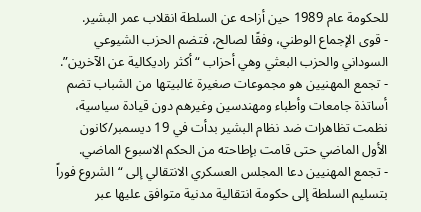للحكومة عام 1989 حين أزاحه عن السلطة انقلاب عمر البشير.
- قوى الإجماع الوطني، وفقًا لصالح، فتضم الحزب الشيوعي السوداني والحزب البعثي وهي أحزاب “أكثر راديكالية عن الآخرين”.
- تجمع المهنيين هو مجموعات صغيرة غالبيتها من الشباب تضم أساتذة جامعات وأطباء ومهندسين وغيرهم دون قيادة سياسية، نظمت تظاهرات ضد نظام البشير بدأت في 19 ديسمبر/كانون الأول الماضي حتى قامت بإطاحته من الحكم الاسبوع الماضي.
- تجمع المهنيين دعا المجلس العسكري الانتقالي إلى “الشروع فوراً بتسليم السلطة إلى حكومة انتقالية مدنية متوافق عليها عبر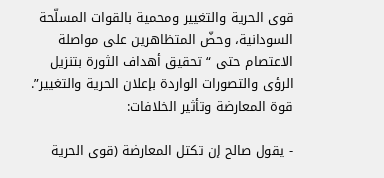قوى الحرية والتغيير ومحمية بالقوات المسلّحة السودانية، وحضّ المتظاهرين على مواصلة الاعتصام حتى “تحقيق أهداف الثورة بتنزيل الرؤى والتصورات الواردة بإعلان الحرية والتغيير”.
قوة المعارضة وتأثير الخلافات:

- يقول صالح إن تكتل المعارضة (قوى الحرية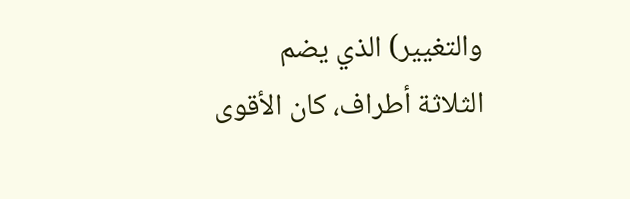والتغيير) الذي يضم الثلاثة أطراف، كان الأقوى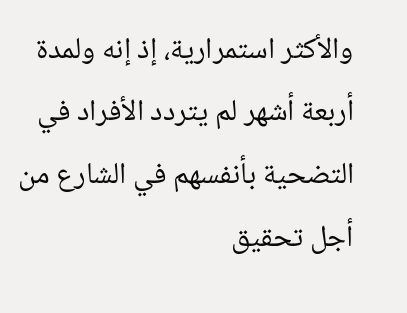والأكثر استمرارية، إذ إنه ولمدة أربعة أشهر لم يتردد الأفراد في التضحية بأنفسهم في الشارع من أجل تحقيق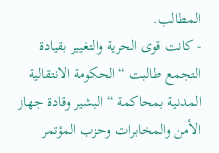المطالب.
- كانت قوى الحرية والتغيير بقيادة التجمع طالبت “الحكومة الانتقالية المدنية بمحاكمة “البشير وقادة جهاز الأمن والمخابرات وحزب المؤتمر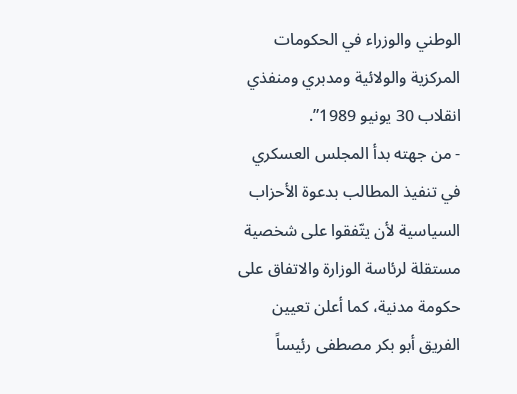الوطني والوزراء في الحكومات المركزية والولائية ومدبري ومنفذي انقلاب 30 يونيو 1989”.
- من جهته بدأ المجلس العسكري في تنفيذ المطالب بدعوة الأحزاب السياسية لأن يتّفقوا على شخصية مستقلة لرئاسة الوزارة والاتفاق على حكومة مدنية، كما أعلن تعيين الفريق أبو بكر مصطفى رئيساً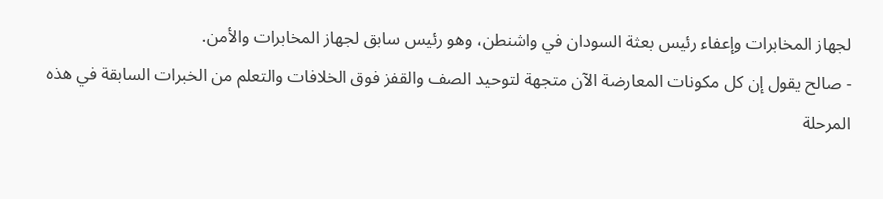لجهاز المخابرات وإعفاء رئيس بعثة السودان في واشنطن، وهو رئيس سابق لجهاز المخابرات والأمن.
- صالح يقول إن كل مكونات المعارضة الآن متجهة لتوحيد الصف والقفز فوق الخلافات والتعلم من الخبرات السابقة في هذه المرحلة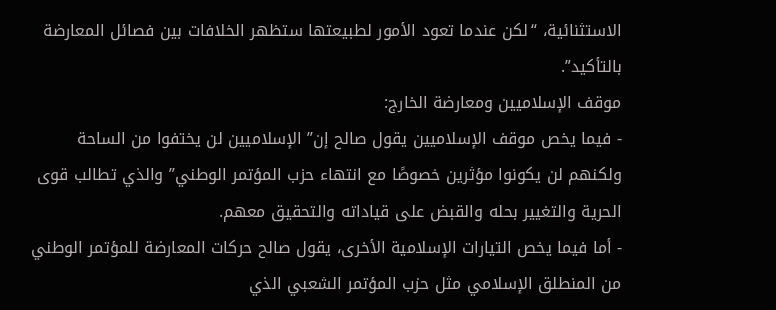الاستثنائية، “لكن عندما تعود الأمور لطبيعتها ستظهر الخلافات بين فصائل المعارضة بالتأكيد”.
موقف الإسلاميين ومعارضة الخارج:
- فيما يخص موقف الإسلاميين يقول صالح إن” الإسلاميين لن يختفوا من الساحة ولكنهم لن يكونوا مؤثرين خصوصًا مع انتهاء حزب المؤتمر الوطني” والذي تطالب قوى الحرية والتغيير بحله والقبض على قياداته والتحقيق معهم.
- أما فيما يخص التيارات الإسلامية الأخرى، يقول صالح حركات المعارضة للمؤتمر الوطني من المنطلق الإسلامي مثل حزب المؤتمر الشعبي الذي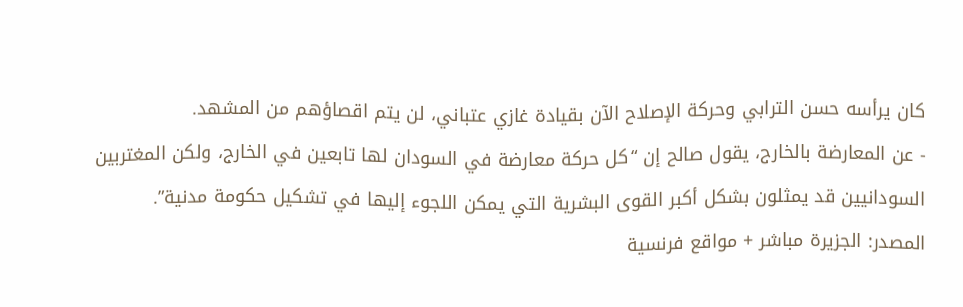كان يرأسه حسن الترابي وحركة الإصلاح الآن بقيادة غازي عتباني، لن يتم اقصاؤهم من المشهد.
- عن المعارضة بالخارج، يقول صالح إن “كل حركة معارضة في السودان لها تابعين في الخارج، ولكن المغتربين السودانيين قد يمثلون بشكل أكبر القوى البشرية التي يمكن اللجوء إليها في تشكيل حكومة مدنية”.
المصدر: الجزيرة مباشر + مواقع فرنسية